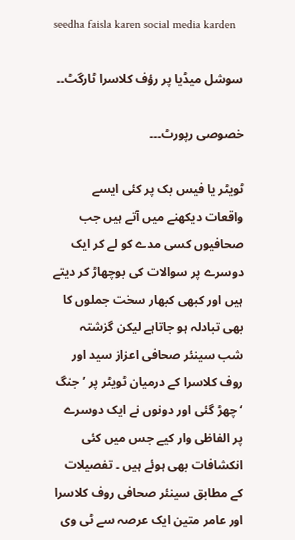seedha faisla karen social media karden

سوشل میڈیا پر رؤف کلاسرا ٹارگٹ۔۔

خصوصی رپورٹ۔۔۔

ٹویٹر یا فیس بک پر کئی ایسے واقعات دیکھنے میں آتے ہیں جب صحافیوں کسی مدے کو لے کر ایک دوسرے پر سوالات کی بوچھاڑ کر دیتے ہیں اور کبھی کبھار سخت جملوں کا بھی تبادلہ ہو جاتاہے لیکن گزشتہ شب سینئر صحافی اعزاز سید اور روف کلاسرا کے درمیان ٹویٹر پر ’ جنگ ‘ چھڑ گئی اور دونوں نے ایک دوسرے پر الفاظی وار کیے جس میں کئی انکشافات بھی ہوئے ہیں ۔ تفصیلات کے مطابق سینئر صحافی روف کلاسرا اور عامر متین ایک عرصہ سے ٹی وی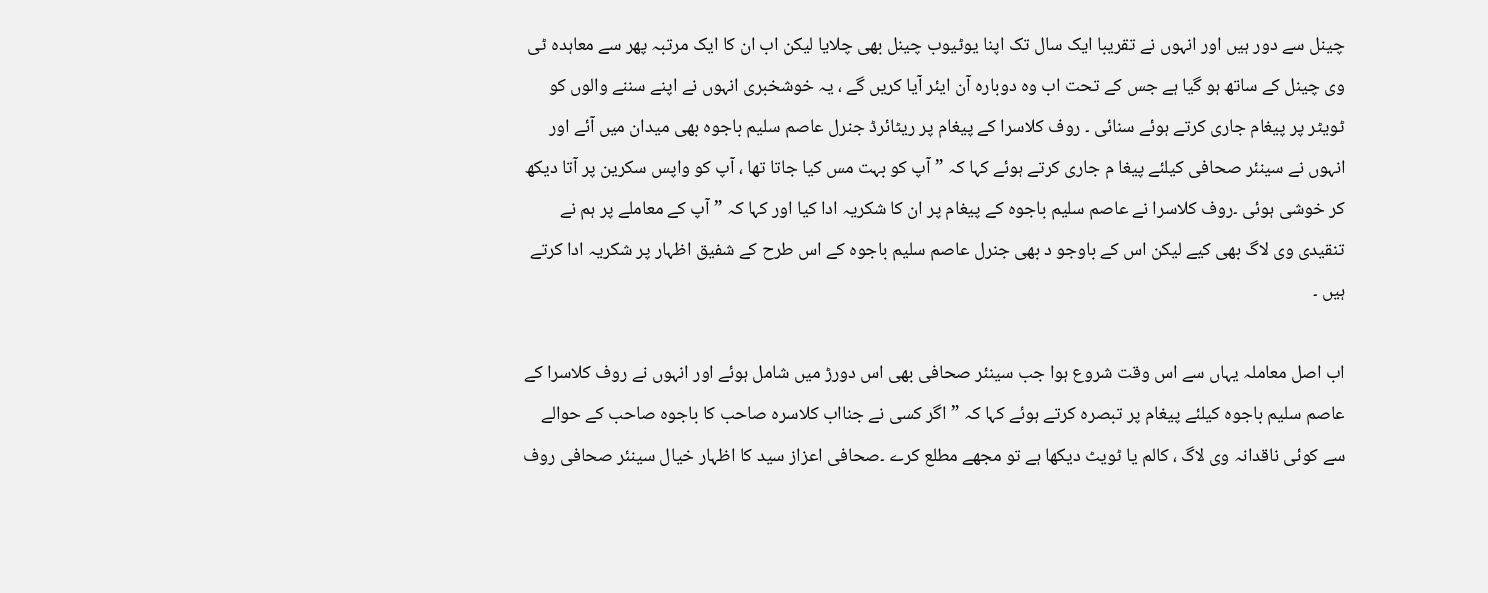چینل سے دور ہیں اور انہوں نے تقریبا ایک سال تک اپنا یوٹیوب چینل بھی چلایا لیکن اب ان کا ایک مرتبہ پھر سے معاہدہ ٹی وی چینل کے ساتھ ہو گیا ہے جس کے تحت اب وہ دوبارہ آن ایئر آیا کریں گے ، یہ خوشخبری انہوں نے اپنے سننے والوں کو ٹویٹر پر پیغام جاری کرتے ہوئے سنائی ۔ روف کلاسرا کے پیغام پر ریٹائرڈ جنرل عاصم سلیم باجوہ بھی میدان میں آئے اور انہوں نے سینئر صحافی کیلئے پیغا م جاری کرتے ہوئے کہا کہ ” آپ کو بہت مس کیا جاتا تھا ، آپ کو واپس سکرین پر آتا دیکھ کر خوشی ہوئی ۔روف کلاسرا نے عاصم سلیم باجوہ کے پیغام پر ان کا شکریہ ادا کیا اور کہا کہ ” آپ کے معاملے پر ہم نے تنقیدی وی لاگ بھی کیے لیکن اس کے باوجو د بھی جنرل عاصم سلیم باجوہ کے اس طرح کے شفیق اظہار پر شکریہ ادا کرتے ہیں ۔

اب اصل معاملہ یہاں سے اس وقت شروع ہوا جب سینئر صحافی بھی اس دورڑ میں شامل ہوئے اور انہوں نے روف کلاسرا کے عاصم سلیم باجوہ کیلئے پیغام پر تبصرہ کرتے ہوئے کہا کہ ” اگر کسی نے جنااب کلاسرہ صاحب کا باجوہ صاحب کے حوالے سے کوئی ناقدانہ وی لاگ ، کالم یا ٹویٹ دیکھا ہے تو مجھے مطلع کرے ۔صحافی اعزاز سید کا اظہار خیال سینئر صحافی روف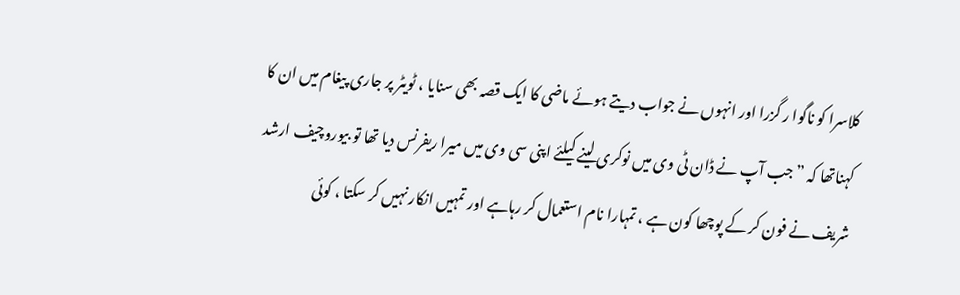کلاسرا کو ناگوا ر گزرا اور انہوں نے جواب دیتے ہوئے ماضی کا ایک قصہ بھی سنایا ، ٹویٹر پر جاری پیغام میں ان کا کہناتھا کہ ”جب آپ نے ڈان ٹی وی میں نوکری لینے کیلئے اپنی سی وی میں میرا ریفرنس دیا تھا تو بیوروچیف ارشد شریف نے فون کر کے پوچھا کون ہے ، تمہارا نام استعمال کر رہاہے اور تمہیں انکار نہیں کر سکتا ، کوئی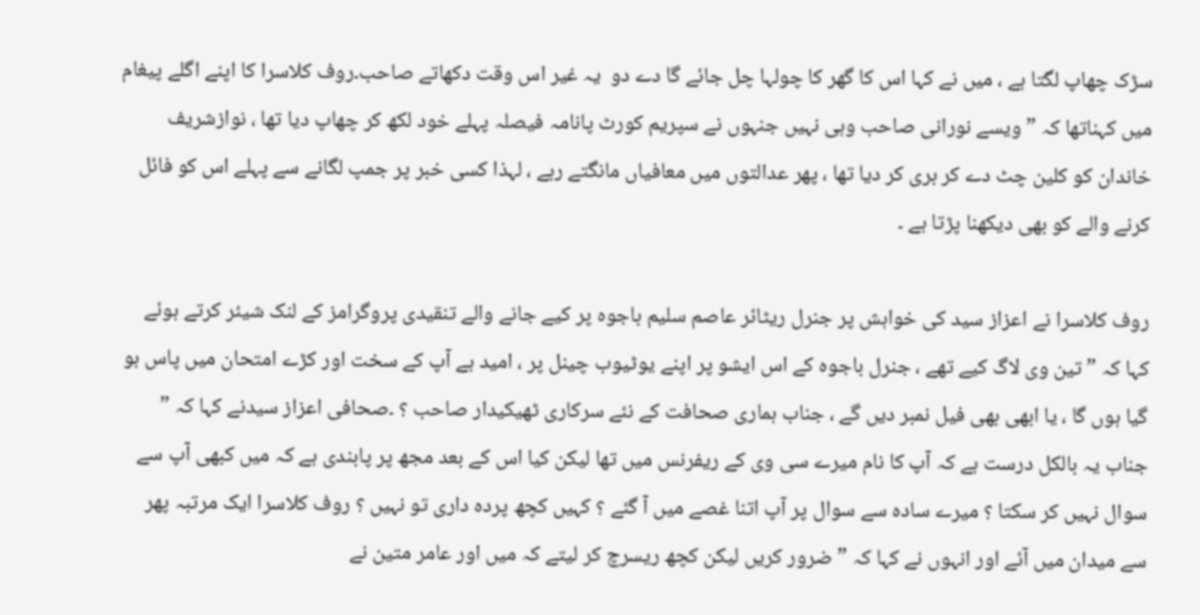سڑک چھاپ لگتا ہے ، میں نے کہا اس کا گھر کا چولہا چل جائے گا دے دو  یہ غیر اس وقت دکھاتے صاحب۔روف کلاسرا کا اپنے اگلے پیغام میں کہناتھا کہ ” ویسے نورانی صاحب وہی نہیں جنہوں نے سپریم کورٹ پانامہ فیصلہ پہلے خود لکھ کر چھاپ دیا تھا ، نوازشریف خاندان کو کلین چٹ دے کر بری کر دیا تھا ، پھر عدالتوں میں معافیاں مانگتے رہے ، لہذا کسی خبر پر جمپ لگانے سے پہلے اس کو فائل کرنے والے کو بھی دیکھنا پڑتا ہے ۔

روف کلاسرا نے اعزاز سید کی خواہش پر جنرل ریٹائر عاصم سلیم باجوہ پر کیے جانے والے تنقیدی پروگرامز کے لنک شیئر کرتے ہوئے کہا کہ ” تین وی لاگ کیے تھے ، جنرل باجوہ کے اس ایشو پر اپنے یوٹیوب چینل پر ، امید ہے آپ کے سخت اور کڑے امتحان میں پاس ہو گیا ہوں گا ، یا ابھی بھی فیل نمبر دیں گے ، جناب ہماری صحافت کے نئے سرکاری ٹھیکیدار صاحب ؟ ۔صحافی اعزاز سیدنے کہا کہ ” جناب یہ بالکل درست ہے کہ آپ کا نام میرے سی وی کے ریفرنس میں تھا لیکن کیا اس کے بعد مجھ پر پابندی ہے کہ میں کبھی آپ سے سوال نہیں کر سکتا ؟ میرے سادہ سے سوال پر آپ اتنا غصے میں آ گئے ؟ کہیں کچھ پردہ داری تو نہیں ؟ روف کلاسرا ایک مرتبہ پھر سے میدان میں آئے اور انہوں نے کہا کہ ” ضرور کریں لیکن کچھ ریسرچ کر لیتے کہ میں اور عامر متین نے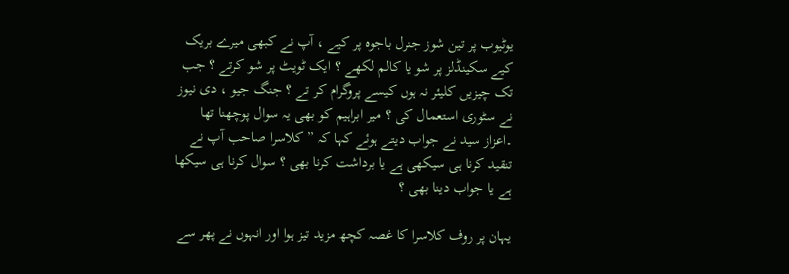یوٹیوب پر تین شوز جنرل باجوہ پر کیے ، آپ نے کبھی میرے بریک کیے سکینڈلز پر شو یا کالم لکھے ؟ ایک ٹویٹ پر شو کرتے ؟ جب تک چیزیں کلیئر نہ ہوں کیسے پروگرام کر تے ؟ جنگ جیو ، دی نیوز نے سٹوری استعمال کی ؟ میر ابراہیم کو بھی یہ سوال پوچھنا تھا ۔اعزاز سید نے جواب دیتے ہوئے کہا کہ ” کلاسرا صاحب آپ نے تنقید کرنا ہی سیکھی ہے یا برداشت کرنا بھی ؟ سوال کرنا ہی سیکھا ہے یا جواب دینا بھی ؟

یہان پر روف کلاسرا کا غصہ کچھ مزید تیز ہوا اور انہوں نے پھر سے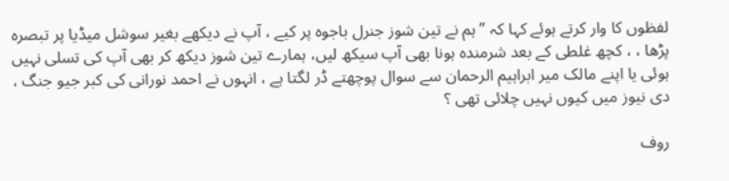لفظوں کا وار کرتے ہوئے کہا کہ ” ہم نے تین شوز جنرل باجوہ پر کیے ، آپ نے دیکھے بغیر سوشل میڈیا پر تبصرہ پڑھا ، ، کچھ غلطی کے بعد شرمندہ ہونا بھی آپ سیکھ لیں، ہمارے تین شوز دیکھ کر بھی آپ کی تسلی نہیں ہوئی یا اپنے مالک میر ابراہیم الرحمان سے سوال پوچھتے ڈر لگتا ہے ، انہوں نے احمد نورانی کی کبر جیو جنگ ، دی نیوز میں کیوں نہیں چلائی تھی ؟

روف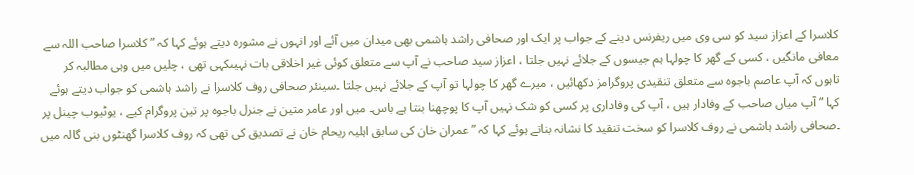کلاسرا کے اعزاز سید کو سی وی میں ریفرنس دینے کے جواب پر ایک اور صحافی راشد ہاشمی بھی میدان میں آئے اور انہوں نے مشورہ دیتے ہوئے کہا کہ ” کلاسرا صاحب اللہ سے معافی مانگیں ، کسی کے گھر کا چولہا ہم جیسوں کے جلائے نہیں جلتا ، اعزاز سید صاحب نے آپ سے متعلق کوئی غیر اخلاقی بات نہیںکہی تھی ، چلیں میں وہی مطالبہ کر تاہوں کہ آپ عاصم باجوہ سے متعلق تنقیدی پروگرامز دکھائیں ، میرے گھر کا چولہا تو آپ کے جلائے نہیں جلتا ۔سینئر صحافی روف کلاسرا نے راشد ہاشمی کو جواب دیتے ہوئے کہا ” آپ میاں صاحب کے وفادار ہیں ، آپ کی وفاداری پر کسی کو شک نہیں آپ کا پوچھنا بنتا ہے باس۔ میں اور عامر متین نے جنرل باجوہ پر تین پروگرام کیے ، یوٹیوب چینل پر ۔صحافی راشد ہاشمی نے روف کلاسرا کو سخت تنقید کا نشانہ بناتے ہوئے کہا کہ ”عمران خان کی سابق اہلیہ ریحام خان نے تصدیق کی تھی کہ روف کلاسرا گھنٹوں بنی گالہ میں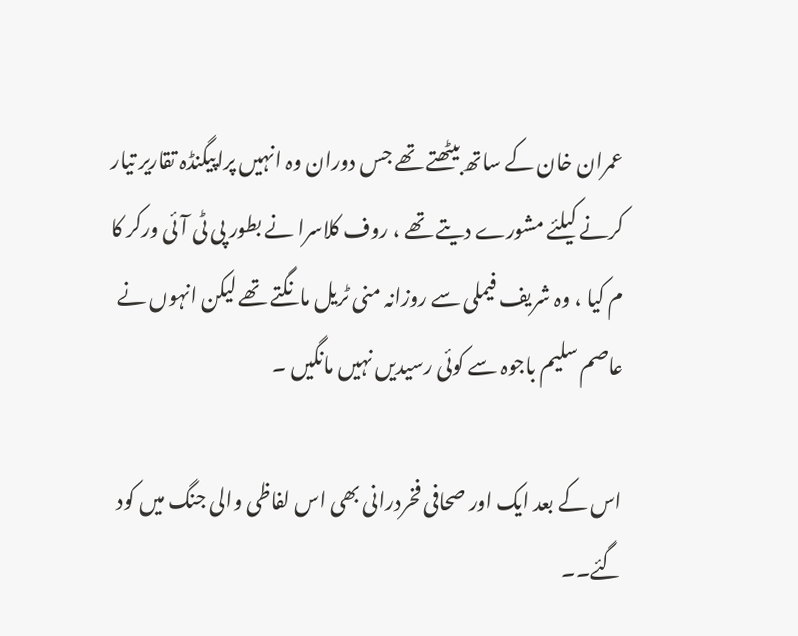عمران خان کے ساتھ بیٹھتے تھے جس دوران وہ انہیں پراپیگنڈہ تقاریر تیار کرنے کیلئے مشورے دیتے تھے ، روف کلاسرا نے بطور پی ٹی آئی ورکر کا م کیا ، وہ شریف فیملی سے روزانہ منی ٹریل مانگتے تھے لیکن انہوں نے عاصم سلیم باجوہ سے کوئی رسیدیں نہیں مانگیں ۔

اس کے بعد ایک اور صحافی فخردرانی بھی اس لفاظی والی جنگ میں کود گئے۔۔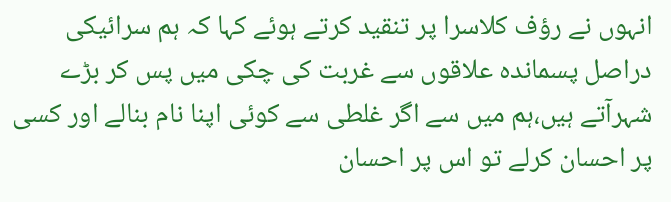انہوں نے رؤف کلاسرا پر تنقید کرتے ہوئے کہا کہ ہم سرائیکی دراصل پسماندہ علاقوں سے غربت کی چکی میں پس کر بڑے شہرآتے ہیں،ہم میں سے اگر غلطی سے کوئی اپنا نام بنالے اور کسی پر احسان کرلے تو اس پر احسان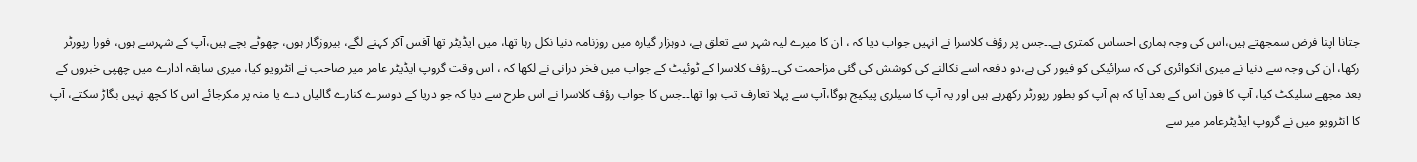جتانا اپنا فرض سمجھتے ہیں،اس کی وجہ ہماری احساس کمتری ہے۔۔جس پر رؤف کلاسرا نے انہیں جواب دیا کہ ، ان کا میرے لیہ شہر سے تعلق ہے، دوہزار گیارہ میں روزنامہ دنیا نکل رہا تھا، میں ایڈیٹر تھا آفس آکر کہنے لگے، بیروزگار ہوں، چھوٹے بچے ہیں،آپ کے شہرسے ہوں، فورا رپورٹر رکھا، ان کی وجہ سے دنیا نے میری انکوائری کی کہ سرائیکی کو فیور کی ہے،دو دفعہ اسے نکالنے کی کوشش کی گئی مزاحمت کی۔۔رؤف کلاسرا کے ٹوئیٹ کے جواب میں فخر درانی نے لکھا کہ ، اس وقت گروپ ایڈیٹر عامر میر صاحب نے انٹرویو کیا، میری سابقہ ادارے میں چھپی خبروں کے بعد مجھے سلیکٹ کیا، آپ کا فون اس کے بعد آیا کہ ہم آپ کو بطور رپورٹر رکھرہے ہیں اور یہ آپ کا سیلری پیکیج ہوگا،آپ سے پہلا تعارف تب ہوا تھا۔۔جس کا جواب رؤف کلاسرا نے اس طرح سے دیا کہ جو دریا کے دوسرے کنارے گالیاں دے یا منہ پر مکرجائے اس کا کچھ نہیں بگاڑ سکتے، آپ کا انٹرویو میں نے گروپ ایڈیٹرعامر میر سے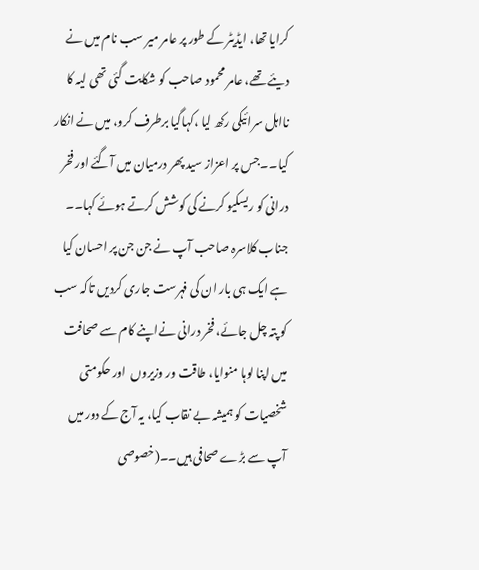کرایا تھا، ایڈیٹر کے طور پر عامر میر سب نام میں نے دیئے تھے، عامر محمود صاحب کو شکایت گئی تھی لیہ کا نااہل سرائیکی رکھ لیا ،کہاگیا برطرف کرو، میں نے انکار کیا۔۔جس پر اعزاز سید پھر درمیان میں آگئے اور فخر درانی کو ریسکیو کرنے کی کوشش کرتے ہوئے کہا۔۔ جناب کلاسرہ صاحب آپ نے جن جن پر احسان کیا ہے ایک ہی بار ان کی فہرست جاری کردیں تاکہ سب کو پتہ چل جائے، فخر درانی نےاپنے کام سے صحافت میں اپنا لوہا منوایا، طاقت ور وزیروں  اور حکومتی شخصیات کو ہمیشہ بے نقاب کیا، یہ آج کے دور میں آپ سے بڑے صحافی ہیں۔۔(خصوصی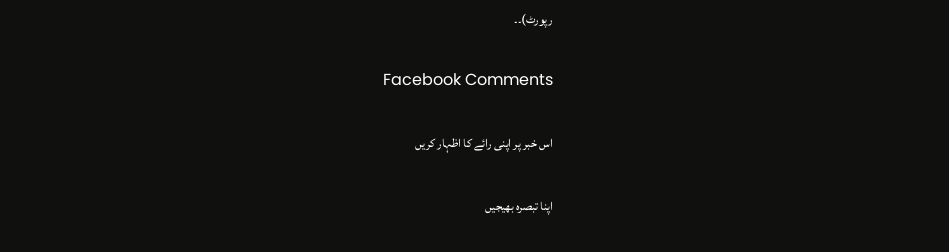رپورٹ)۔۔

Facebook Comments

اس خبر پر اپنی رائے کا اظہار کریں

اپنا تبصرہ بھیجیں